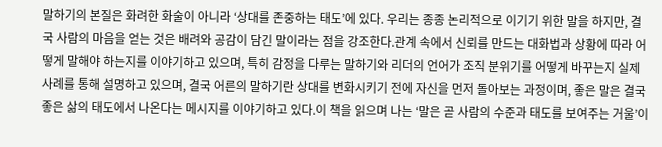말하기의 본질은 화려한 화술이 아니라 ‘상대를 존중하는 태도’에 있다. 우리는 종종 논리적으로 이기기 위한 말을 하지만, 결국 사람의 마음을 얻는 것은 배려와 공감이 담긴 말이라는 점을 강조한다.관계 속에서 신뢰를 만드는 대화법과 상황에 따라 어떻게 말해야 하는지를 이야기하고 있으며, 특히 감정을 다루는 말하기와 리더의 언어가 조직 분위기를 어떻게 바꾸는지 실제 사례를 통해 설명하고 있으며, 결국 어른의 말하기란 상대를 변화시키기 전에 자신을 먼저 돌아보는 과정이며, 좋은 말은 결국 좋은 삶의 태도에서 나온다는 메시지를 이야기하고 있다.이 책을 읽으며 나는 ‘말은 곧 사람의 수준과 태도를 보여주는 거울’이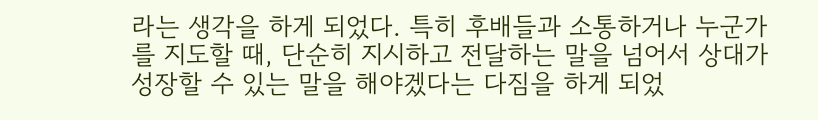라는 생각을 하게 되었다. 특히 후배들과 소통하거나 누군가를 지도할 때, 단순히 지시하고 전달하는 말을 넘어서 상대가 성장할 수 있는 말을 해야겠다는 다짐을 하게 되었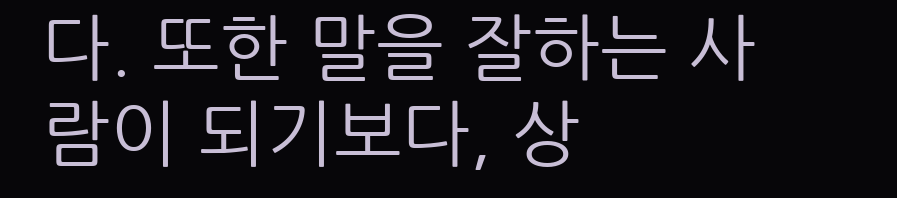다. 또한 말을 잘하는 사람이 되기보다, 상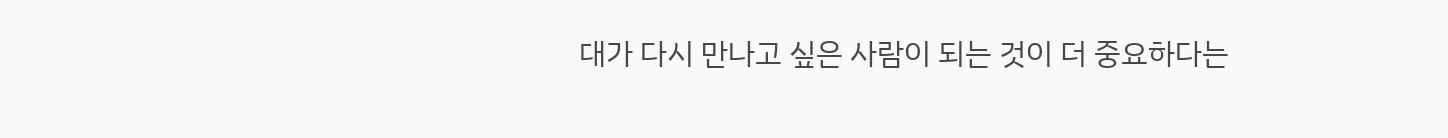대가 다시 만나고 싶은 사람이 되는 것이 더 중요하다는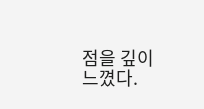점을 깊이 느꼈다.